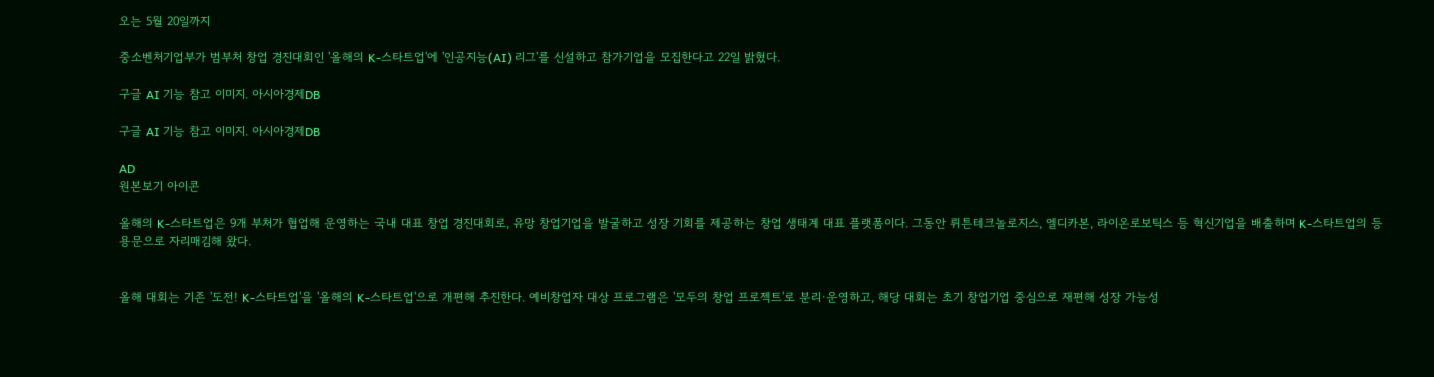오는 5월 20일까지

중소벤처기업부가 범부처 창업 경진대회인 '올해의 K-스타트업'에 '인공지능(AI) 리그'를 신설하고 참가기업을 모집한다고 22일 밝혔다.

구글 AI 기능 참고 이미지. 아시아경제DB

구글 AI 기능 참고 이미지. 아시아경제DB

AD
원본보기 아이콘

올해의 K-스타트업은 9개 부처가 협업해 운영하는 국내 대표 창업 경진대회로, 유망 창업기업을 발굴하고 성장 기회를 제공하는 창업 생태계 대표 플랫폼이다. 그동안 뤼튼테크놀로지스, 엘디카본, 라이온로보틱스 등 혁신기업을 배출하며 K-스타트업의 등용문으로 자리매김해 왔다.


올해 대회는 기존 '도전! K-스타트업'을 '올해의 K-스타트업'으로 개편해 추진한다. 예비창업자 대상 프로그램은 '모두의 창업 프로젝트'로 분리·운영하고, 해당 대회는 초기 창업기업 중심으로 재편해 성장 가능성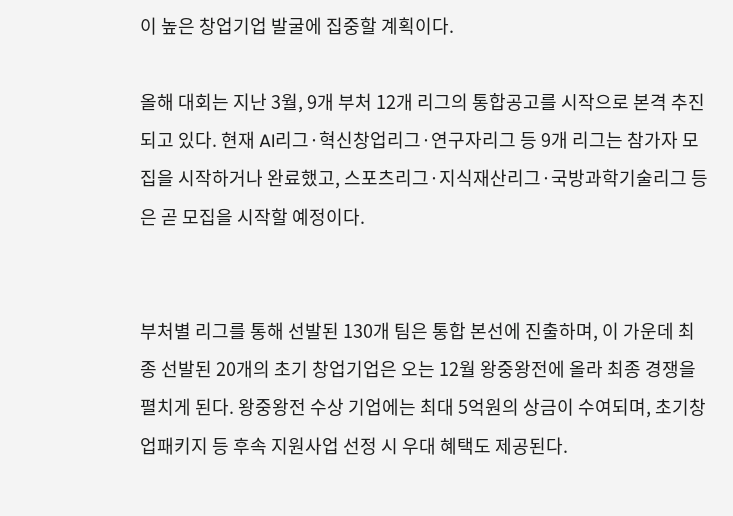이 높은 창업기업 발굴에 집중할 계획이다.

올해 대회는 지난 3월, 9개 부처 12개 리그의 통합공고를 시작으로 본격 추진되고 있다. 현재 AI리그·혁신창업리그·연구자리그 등 9개 리그는 참가자 모집을 시작하거나 완료했고, 스포츠리그·지식재산리그·국방과학기술리그 등은 곧 모집을 시작할 예정이다.


부처별 리그를 통해 선발된 130개 팀은 통합 본선에 진출하며, 이 가운데 최종 선발된 20개의 초기 창업기업은 오는 12월 왕중왕전에 올라 최종 경쟁을 펼치게 된다. 왕중왕전 수상 기업에는 최대 5억원의 상금이 수여되며, 초기창업패키지 등 후속 지원사업 선정 시 우대 혜택도 제공된다.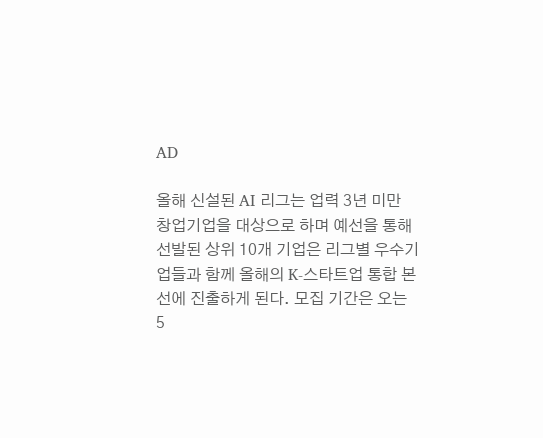AD

올해 신설된 AI 리그는 업력 3년 미만 창업기업을 대상으로 하며 예선을 통해 선발된 상위 10개 기업은 리그별 우수기업들과 함께 올해의 K-스타트업 통합 본선에 진출하게 된다. 모집 기간은 오는 5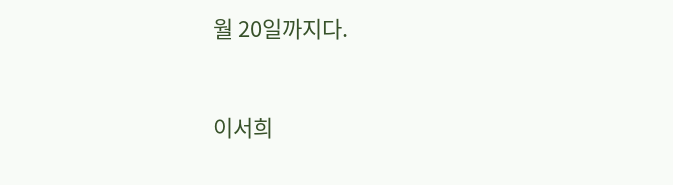월 20일까지다.


이서희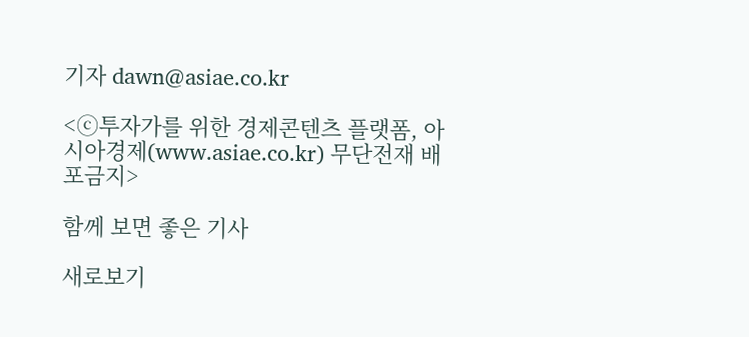기자 dawn@asiae.co.kr

<ⓒ투자가를 위한 경제콘텐츠 플랫폼, 아시아경제(www.asiae.co.kr) 무단전재 배포금지>

함께 보면 좋은 기사

새로보기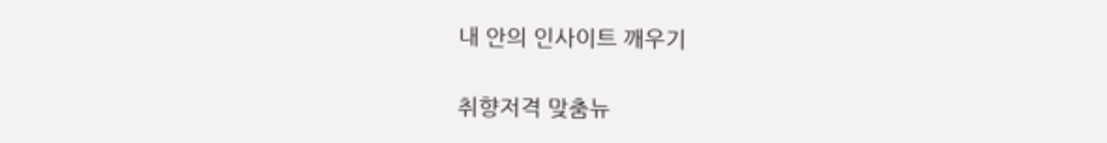내 안의 인사이트 깨우기

취향저격 맞춤뉴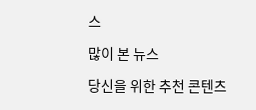스

많이 본 뉴스

당신을 위한 추천 콘텐츠